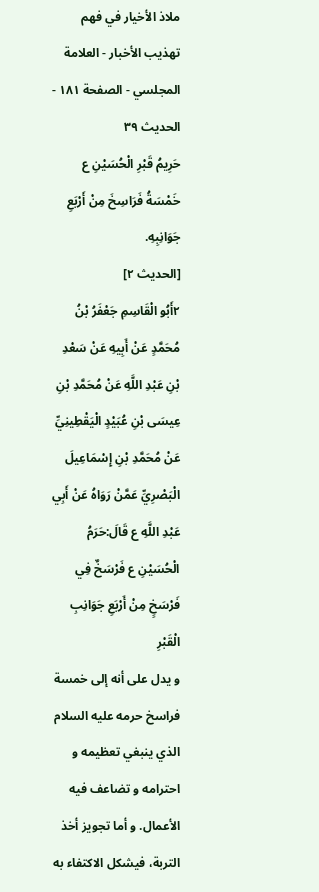ملاذ الأخيار في فهم تهذيب الأخبار - العلامة المجلسي - الصفحة ١٨١ - الحديث ٣٩
حَرِيمُ قَبْرِ الْحُسَيْنِ ع خَمْسَةُ فَرَاسِخَ مِنْ أَرْبَعِ جَوَانِبِهِ.
[الحديث ٢]
٢أَبُو الْقَاسِمِ جَعْفَرُ بْنُ مُحَمَّدٍ عَنْ أَبِيهِ عَنْ سَعْدِ بْنِ عَبْدِ اللَّهِ عَنْ مُحَمَّدِ بْنِ عِيسَى بْنِ عُبَيْدٍ الْيَقْطِينِيِّ عَنْ مُحَمَّدِ بْنِ إِسْمَاعِيلَ الْبَصْرِيِّ عَمَّنْ رَوَاهُ عَنْ أَبِي عَبْدِ اللَّهِ ع قَالَ:حَرَمُ الْحُسَيْنِ ع فَرْسَخٌ فِي فَرْسَخٍ مِنْ أَرْبَعِ جَوَانِبِ الْقَبْرِ
و يدل على أنه إلى خمسة فراسخ حرمه عليه السلام الذي ينبغي تعظيمه و
احترامه و تضاعف فيه الأعمال. و أما تجويز أخذ التربة، فيشكل الاكتفاء به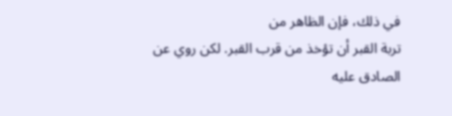في ذلك، فإن الظاهر من
تربة القبر أن تؤخذ من قرب القبر. لكن روي عن الصادق عليه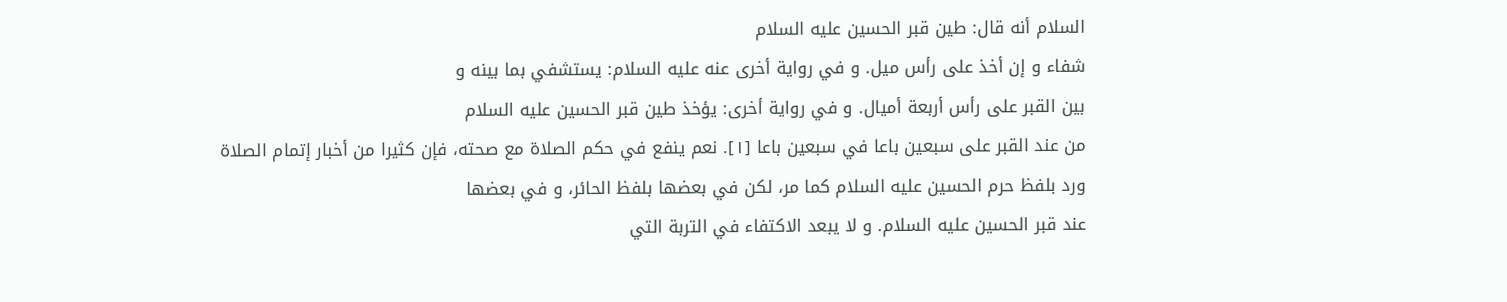السلام أنه قال: طين قبر الحسين عليه السلام
شفاء و إن أخذ على رأس ميل. و في رواية أخرى عنه عليه السلام: يستشفي بما بينه و
بين القبر على رأس أربعة أميال. و في رواية أخرى: يؤخذ طين قبر الحسين عليه السلام
من عند القبر على سبعين باعا في سبعين باعا [١]. نعم ينفع في حكم الصلاة مع صحته، فإن كثيرا من أخبار إتمام الصلاة
ورد بلفظ حرم الحسين عليه السلام كما مر، لكن في بعضها بلفظ الحائر، و في بعضها
عند قبر الحسين عليه السلام. و لا يبعد الاكتفاء في التربة التي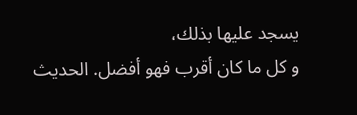يسجد عليها بذلك،
و كل ما كان أقرب فهو أفضل. الحديث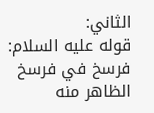الثاني:
قوله عليه السلام: فرسخ في فرسخ الظاهر منه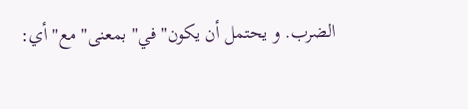الضرب. و يحتمل أن يكون" في" بمعنى" مع" أي: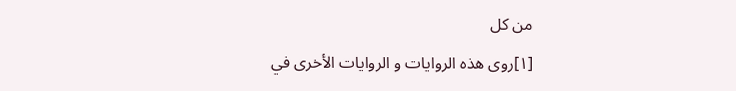من كل
[١]روى هذه الروايات و الروايات الأخرى في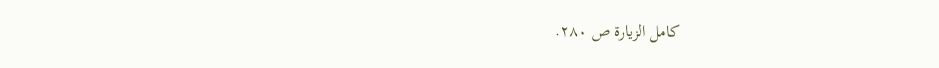كامل الزيارة ص ٢٨٠.